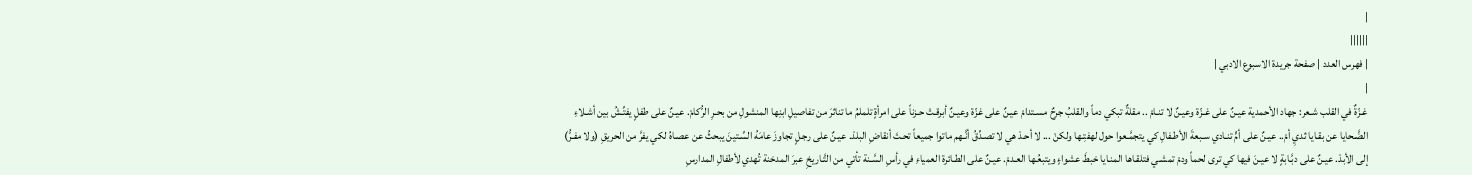|
||||||
| فهرس العدد | صفحة جريدة الاسبوع الادبي |
|
غـزّةٌ في القلب شـعر: جهاد الأحمدية عيـنٌ على غـزّة وعيـنٌ لا تنـامْ .. مقلةٌ تبكي دماً والقلبُ جرحٌ مسـتدامْ عيـنٌ على غزّة وعيـنٌ أبرقـتْ حـزناً على امرأةٍ تلملمُ ما تناثرَ من تفاصيلِ ابنِها المنشولِ من بحـرِ الرُّكامْ. عيـنٌ على طفلٍ يفتِّـشُ بين أشـلاءِ الضَّـحايا عن بقـايا ثديِ أمْ.. عيـنٌ على أمٍّ تنـادي سـبعةَ الأطـفالِ كي يتجمَّـعوا حول لهفتِـها ولكنْ ... لا أحـدْ هي لا تصـدِّقُ أنَّـهم ماتوا جميعاً تحـتَ أنقاضِ البلدْ. عيـنٌ على رجـلٍ تجاوزَ عامَهُ السِّـتينَ يبحثُ عن عصـاهُ لكي يفرَّ من الحريقِ (ولا مفـرُّ) إلى الأبدْ. عيـنٌ على دبَّـابةٍ لا عيـنَ فيها كي ترى لحماً ودمْ تمشـي فتلقـاها المنـايا خبطَ عشواءٍ ويتبعُـها العـدمْ. عيـنٌ على الطـائرة العمياءِ في رأسِ السَّـنة تأتي من التَّـاريخِ عبرَ المدخنة تُهدي لأطفالِ المدارسِ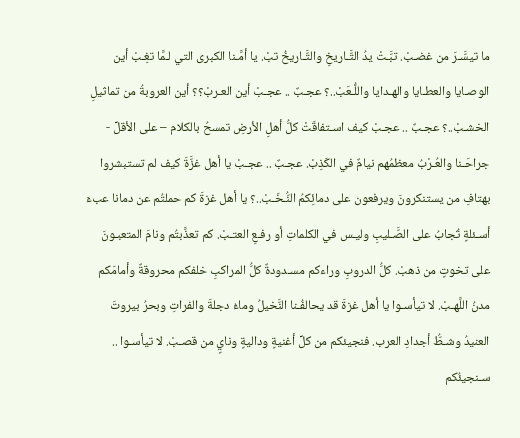ما تيسَّـرَ من غضـبْ. تبَّـتْ يدُ التَّـاريخِ والتَّـاريخُ تبْ. يا أمَّـنا الكبرى التي لـمَّا تغِـبْ أين الوصـايا والعطـايا والهـدايا واللُّـعَبْ..؟ عجـبٌ .. عجـبْ أين العـربْ؟؟ أين العروبةُ من تماثيلِ الخشـبْ..؟ عجـبٌ .. عجـبْ كيف اسـتفاقَتْ كلُّ أهلِ الأرضِ تمسحُ بالكلام – على الأقلِّ - جراحَـنا والعُـرْبُ معظمُهم نيامٌ في الكَذِبْ. عجـبٌ .. عجـبْ يا أهل غزَّةَ كيف لم تستبشروا بهتافِ من يستنكرونَ ويرفعون على دمائِكمُ النُّـخَـبْ..؟ يا أهل غزةَ كم حملتُم عن دمانا عبءَ أسـئلةٍ تُجابُ على الصَّـليبِ وليـس في الكلماتِ أو رفـعِ العتـبْ. كم تعذَّبتُم ونامَ المتعبـونَ على تخوتٍ من ذهبْ. كلُّ الدروبِ وراءكم مسـدودةٌ كلُّ المراكبِ خلفكم محروقةٌ وأمامَكم مدنُ اللَّهـبْ. لا تيأسـوا يا أهل غزةَ قد يحالفُـنا النَّخيلُ وماءُ دجلةَ والفراتِ وبحرُ بيروتَ العنيدُ وشـطُّ أجدادِ العرب. فنجيئكم من كلِّ أغنيةٍ وداليةٍ ونايٍ من قصـبْ. لا تيأسـوا .. سـنجيئُكم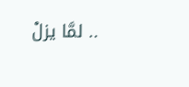.. لمَّا يزلْ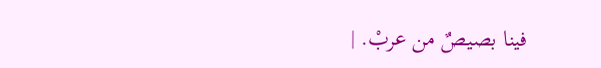فينا بصيصٌ من عربْ. |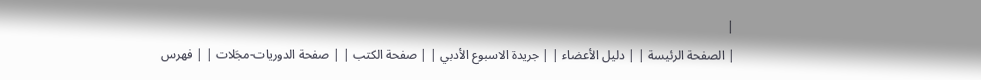|
| الصفحة الرئيسة | | دليل الأعضاء | | جريدة الاسبوع الأدبي | | صفحة الكتب | | صفحة الدوريات-مجَلات | | فهرس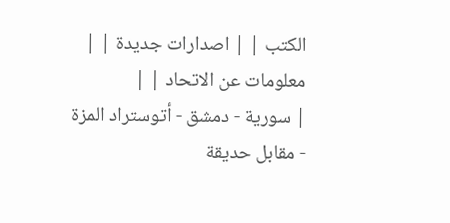الكتب | | اصدارات جديدة | | معلومات عن الاتحاد | |
| سورية - دمشق - أتوستراد المزة - مقابل حديقة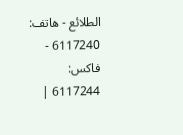الطلائع - هاتف: 6117240 - فاكس: 6117244 |